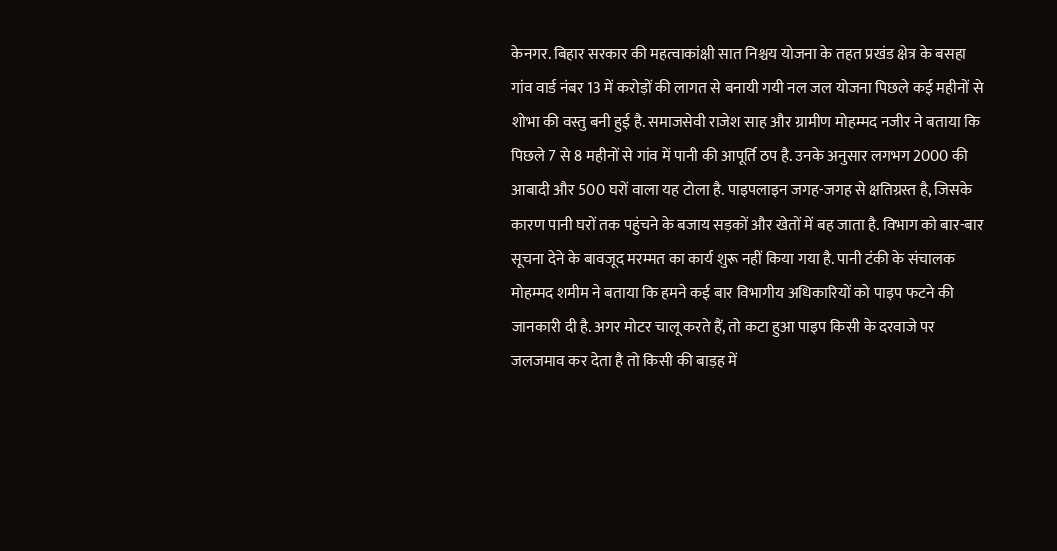केनगर. बिहार सरकार की महत्वाकांक्षी सात निश्चय योजना के तहत प्रखंड क्षेत्र के बसहा गांव वार्ड नंबर 13 में करोड़ों की लागत से बनायी गयी नल जल योजना पिछले कई महीनों से शोभा की वस्तु बनी हुई है. समाजसेवी राजेश साह और ग्रामीण मोहम्मद नजीर ने बताया कि पिछले 7 से 8 महीनों से गांव में पानी की आपूर्ति ठप है. उनके अनुसार लगभग 2000 की आबादी और 500 घरों वाला यह टोला है. पाइपलाइन जगह-जगह से क्षतिग्रस्त है, जिसके कारण पानी घरों तक पहुंचने के बजाय सड़कों और खेतों में बह जाता है. विभाग को बार-बार सूचना देने के बावजूद मरम्मत का कार्य शुरू नहीं किया गया है. पानी टंकी के संचालक मोहम्मद शमीम ने बताया कि हमने कई बार विभागीय अधिकारियों को पाइप फटने की जानकारी दी है. अगर मोटर चालू करते हैं, तो कटा हुआ पाइप किसी के दरवाजे पर जलजमाव कर देता है तो किसी की बाड़ह में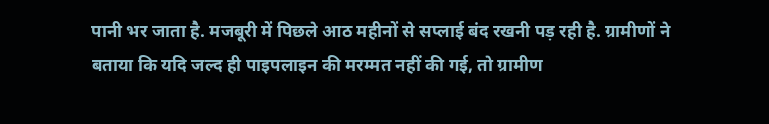पानी भर जाता है. मजबूरी में पिछले आठ महीनों से सप्लाई बंद रखनी पड़ रही है. ग्रामीणों ने बताया कि यदि जल्द ही पाइपलाइन की मरम्मत नहीं की गई, तो ग्रामीण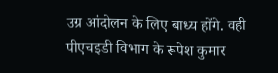उग्र आंदोलन के लिए बाध्य होंगे. वही पीएचइडी विभाग के रूपेश कुमार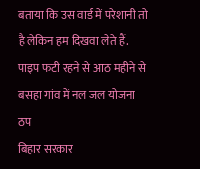बताया कि उस वार्ड में परेशानी तो है लेकिन हम दिखवा लेते हैं.
पाइप फटी रहने से आठ महीने से बसहा गांव में नल जल योजना ठप
बिहार सरकार